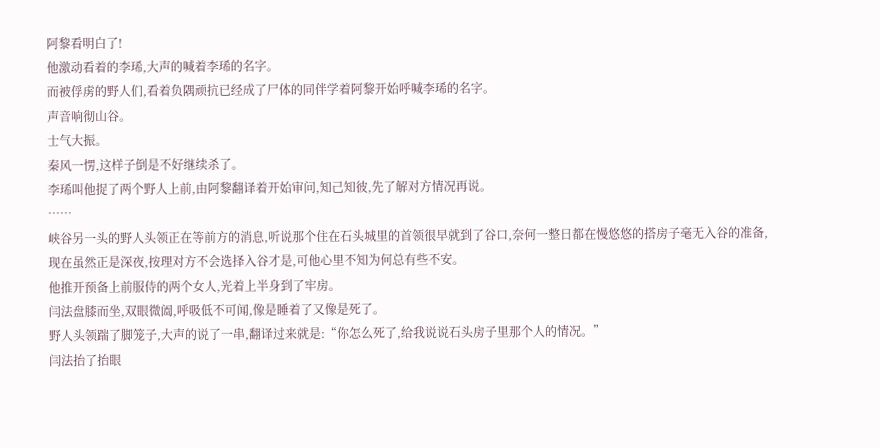阿黎看明白了!
他激动看着的李琋,大声的喊着李琋的名字。
而被俘虏的野人们,看着负隅顽抗已经成了尸体的同伴学着阿黎开始呼喊李琋的名字。
声音响彻山谷。
士气大振。
秦风一愣,这样子倒是不好继续杀了。
李琋叫他捉了两个野人上前,由阿黎翻译着开始审问,知己知彼,先了解对方情况再说。
……
峡谷另一头的野人头领正在等前方的消息,听说那个住在石头城里的首领很早就到了谷口,奈何一整日都在慢悠悠的搭房子毫无入谷的准备,现在虽然正是深夜,按理对方不会选择入谷才是,可他心里不知为何总有些不安。
他推开预备上前服侍的两个女人,光着上半身到了牢房。
闫法盘膝而坐,双眼微阖,呼吸低不可闻,像是睡着了又像是死了。
野人头领踹了脚笼子,大声的说了一串,翻译过来就是:“你怎么死了,给我说说石头房子里那个人的情况。”
闫法抬了抬眼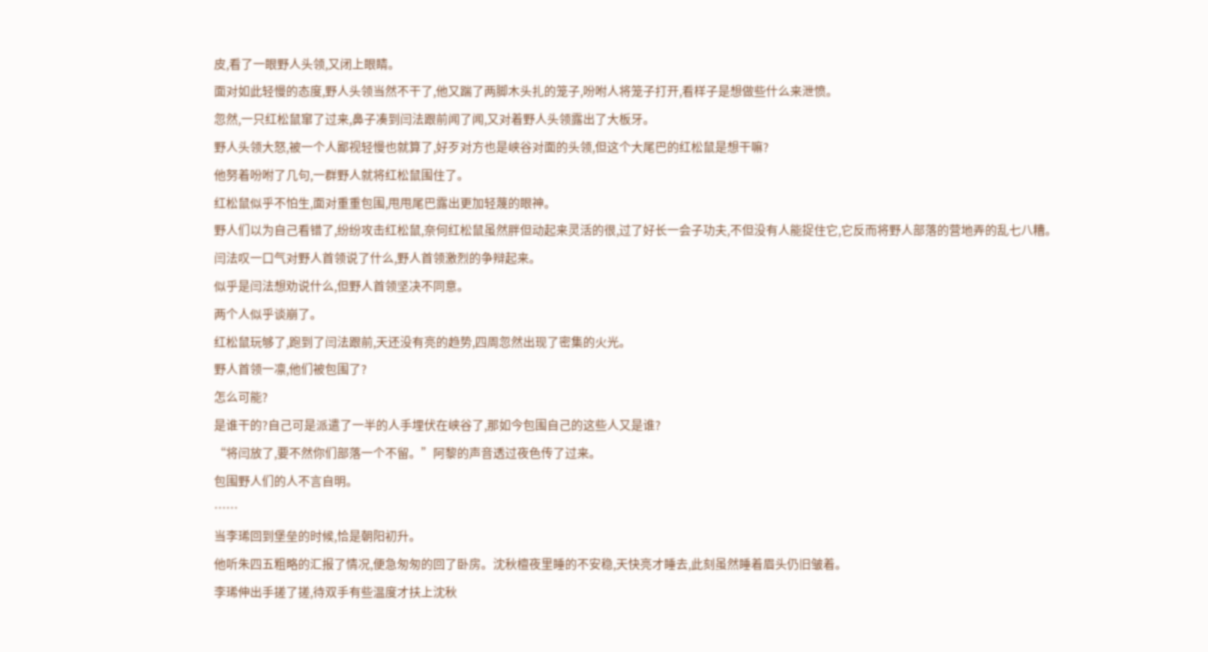皮,看了一眼野人头领,又闭上眼睛。
面对如此轻慢的态度,野人头领当然不干了,他又踹了两脚木头扎的笼子,吩咐人将笼子打开,看样子是想做些什么来泄愤。
忽然,一只红松鼠窜了过来,鼻子凑到闫法跟前闻了闻,又对着野人头领露出了大板牙。
野人头领大怒,被一个人鄙视轻慢也就算了,好歹对方也是峡谷对面的头领,但这个大尾巴的红松鼠是想干嘛?
他努着吩咐了几句,一群野人就将红松鼠围住了。
红松鼠似乎不怕生,面对重重包围,甩甩尾巴露出更加轻蔑的眼神。
野人们以为自己看错了,纷纷攻击红松鼠,奈何红松鼠虽然胖但动起来灵活的很,过了好长一会子功夫,不但没有人能捉住它,它反而将野人部落的营地弄的乱七八糟。
闫法叹一口气对野人首领说了什么,野人首领激烈的争辩起来。
似乎是闫法想劝说什么,但野人首领坚决不同意。
两个人似乎谈崩了。
红松鼠玩够了,跑到了闫法跟前,天还没有亮的趋势,四周忽然出现了密集的火光。
野人首领一凛,他们被包围了?
怎么可能?
是谁干的?自己可是派遣了一半的人手埋伏在峡谷了,那如今包围自己的这些人又是谁?
“将闫放了,要不然你们部落一个不留。”阿黎的声音透过夜色传了过来。
包围野人们的人不言自明。
……
当李琋回到堡垒的时候,恰是朝阳初升。
他听朱四五粗略的汇报了情况,便急匆匆的回了卧房。沈秋檀夜里睡的不安稳,天快亮才睡去,此刻虽然睡着眉头仍旧皱着。
李琋伸出手搓了搓,待双手有些温度才扶上沈秋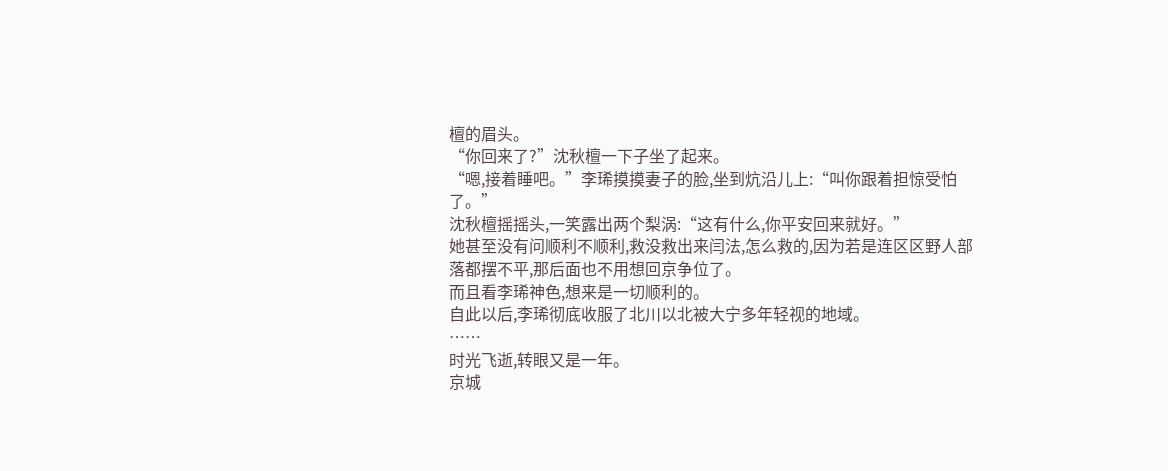檀的眉头。
“你回来了?”沈秋檀一下子坐了起来。
“嗯,接着睡吧。”李琋摸摸妻子的脸,坐到炕沿儿上:“叫你跟着担惊受怕了。”
沈秋檀摇摇头,一笑露出两个梨涡:“这有什么,你平安回来就好。”
她甚至没有问顺利不顺利,救没救出来闫法,怎么救的,因为若是连区区野人部落都摆不平,那后面也不用想回京争位了。
而且看李琋神色,想来是一切顺利的。
自此以后,李琋彻底收服了北川以北被大宁多年轻视的地域。
……
时光飞逝,转眼又是一年。
京城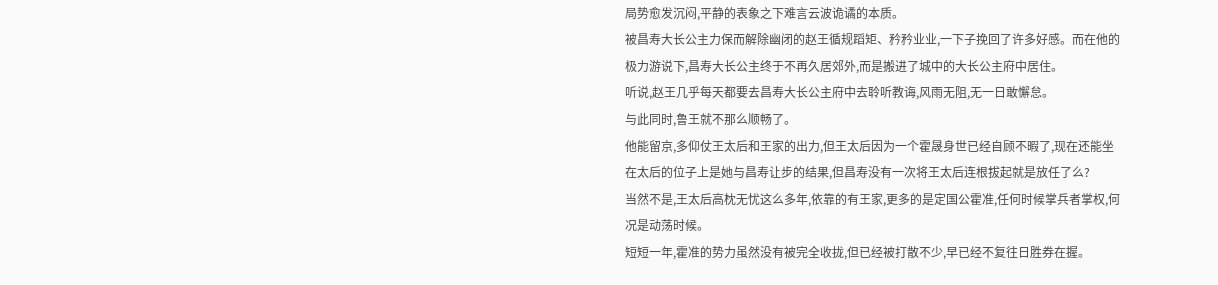局势愈发沉闷,平静的表象之下难言云波诡谲的本质。
被昌寿大长公主力保而解除幽闭的赵王循规蹈矩、矜矜业业,一下子挽回了许多好感。而在他的极力游说下,昌寿大长公主终于不再久居郊外,而是搬进了城中的大长公主府中居住。
听说,赵王几乎每天都要去昌寿大长公主府中去聆听教诲,风雨无阻,无一日敢懈怠。
与此同时,鲁王就不那么顺畅了。
他能留京,多仰仗王太后和王家的出力,但王太后因为一个霍晟身世已经自顾不暇了,现在还能坐在太后的位子上是她与昌寿让步的结果,但昌寿没有一次将王太后连根拔起就是放任了么?
当然不是,王太后高枕无忧这么多年,依靠的有王家,更多的是定国公霍准,任何时候掌兵者掌权,何况是动荡时候。
短短一年,霍准的势力虽然没有被完全收拢,但已经被打散不少,早已经不复往日胜券在握。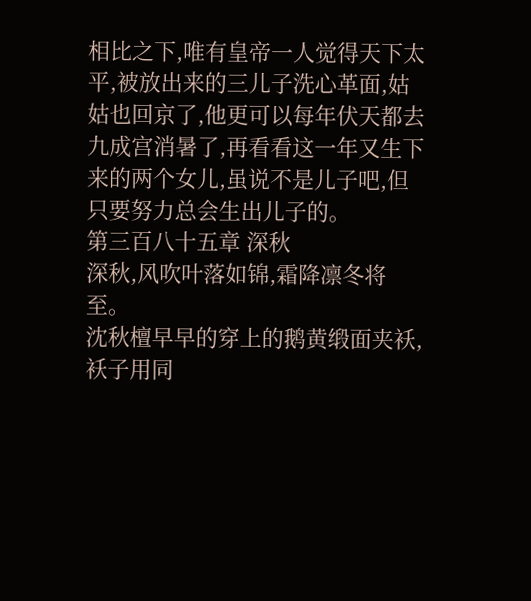相比之下,唯有皇帝一人觉得天下太平,被放出来的三儿子洗心革面,姑姑也回京了,他更可以每年伏天都去九成宫消暑了,再看看这一年又生下来的两个女儿,虽说不是儿子吧,但只要努力总会生出儿子的。
第三百八十五章 深秋
深秋,风吹叶落如锦,霜降凛冬将至。
沈秋檀早早的穿上的鹅黄缎面夹袄,袄子用同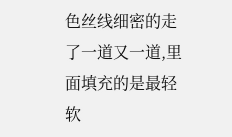色丝线细密的走了一道又一道,里面填充的是最轻软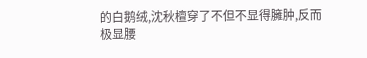的白鹅绒,沈秋檀穿了不但不显得臃肿,反而极显腰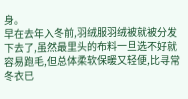身。
早在去年入冬前,羽绒服羽绒被就被分发下去了,虽然最里头的布料一旦选不好就容易跑毛,但总体柔软保暖又轻便,比寻常冬衣已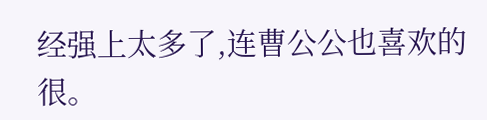经强上太多了,连曹公公也喜欢的很。